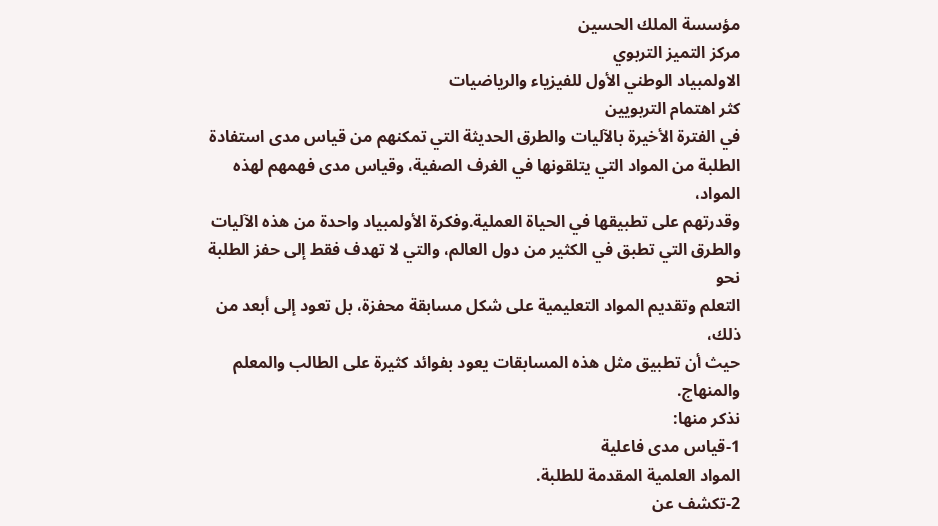مؤسسة الملك الحسين
مركز التميز التربوي
الاولمبياد الوطني الأول للفيزياء والرياضيات
كثر اهتمام التربويين
في الفترة الأخيرة بالآليات والطرق الحديثة التي تمكنهم من قياس مدى استفادة
الطلبة من المواد التي يتلقونها في الغرف الصفية، وقياس مدى فهمهم لهذه المواد،
وقدرتهم على تطبيقها في الحياة العملية.وفكرة الأولمبياد واحدة من هذه الآليات
والطرق التي تطبق في الكثير من دول العالم، والتي لا تهدف فقط إلى حفز الطلبة نحو
التعلم وتقديم المواد التعليمية على شكل مسابقة محفزة، بل تعود إلى أبعد من ذلك،
حيث أن تطبيق مثل هذه المسابقات يعود بفوائد كثيرة على الطالب والمعلم والمنهاج.
نذكر منها:
1-قياس مدى فاعلية
المواد العلمية المقدمة للطلبة.
2-تكشف عن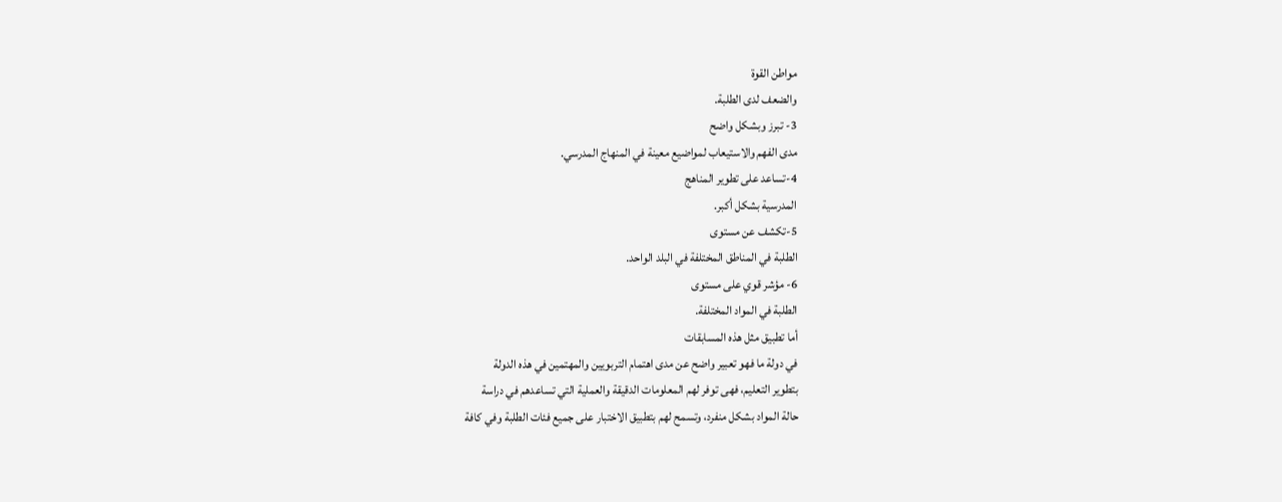مواطن القوة
والضعف لدى الطلبة.
3- تبرز وبشكل واضح
مدى الفهم والاستيعاب لمواضيع معينة في المنهاج المدرسي.
4-تساعد على تطوير المناهج
المدرسية بشكل أكبر.
5-تكشف عن مستوى
الطلبة في المناطق المختلفة في البلد الواحد.
6- مؤشر قوي على مستوى
الطلبة في المواد المختلفة.
أما تطبيق مثل هذه المسابقات
في دولة ما فهو تعبير واضح عن مدى اهتمام التربويين والمهتمين في هذه الدولة
بتطوير التعليم، فهى توفر لهم المعلومات الدقيقة والعملية التي تساعدهم في دراسة
حالة المواد بشكل منفرد، وتسمح لهم بتطبيق الاختبار على جميع فئات الطلبة وفي كافة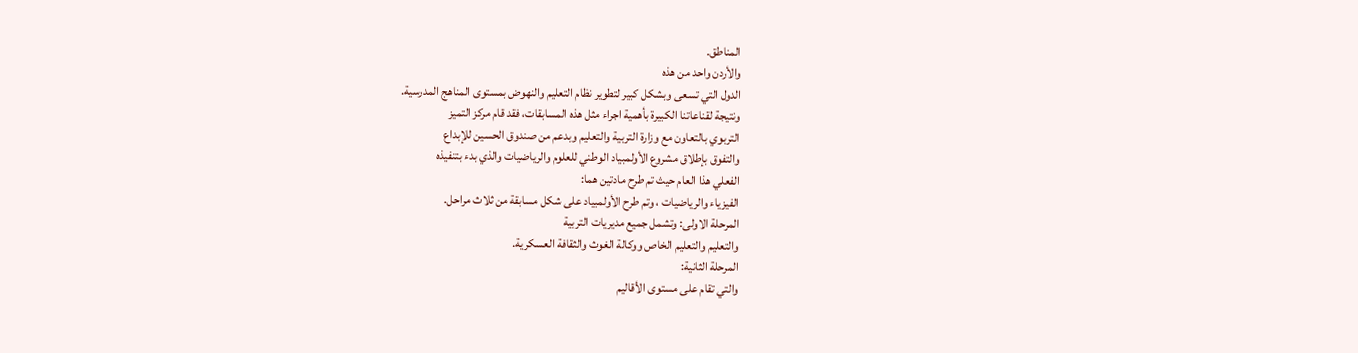المناطق.
والأردن واحد من هذه
الدول التي تسعى وبشكل كبير لتطوير نظام التعليم والنهوض بمستوى المناهج المدرسية.
ونتيجة لقناعاتنا الكبيرة بأهمية اجراء مثل هذه المسابقات، فقد قام مركز التميز
التربوي بالتعاون مع وزارة التربية والتعليم وبدعم من صندوق الحسين للإبداع
والتفوق بإطلاق مشروع الأولمبياد الوطني للعلوم والرياضيات والذي بدء بتنفيذه
الفعلي هذا العام حيث تم طرح مادتين هما:
الفيزياء والرياضيات ، وتم طرح الأولمبياد على شكل مسابقة من ثلاث مراحل.
المرحلة الاولى: وتشمل جميع مديريات التربية
والتعليم والتعليم الخاص ووكالة الغوث والثقافة العسكرية.
المرحلة الثانية:
والتي تقام على مستوى الأقاليم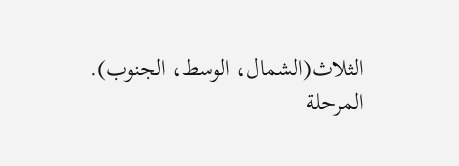الثلاث(الشمال، الوسط، الجنوب).
المرحلة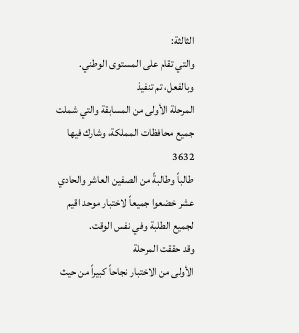الثالثة:
والتي تقام على المستوى الوطني.
وبالفعل، تم تنفيذ
المرحلة الأولى من المسابقة والتي شملت جميع محافظات المملكة، وشارك فيها 3632
طالباً وطالبةً من الصفين العاشر والحادي عشر خضعوا جميعاً لاختبار موحد اقيم
لجميع الطلبة وفي نفس الوقت.
وقد حققت المرحلة
الأولى من الاختبار نجاحاً كبيراً من حيث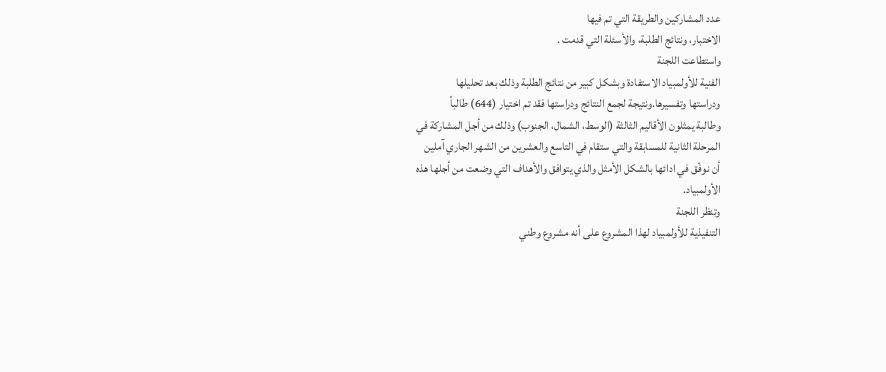عدد المشاركين والطريقة التي تم فيها
الاختبار، ونتائج الطلبة، والأسئلة التي قدمت .
واستطاعت اللجنة
الفنية للأولمبياد الاستفادة وبشكل كبير من نتائج الطلبة وذلك بعد تحليلها
ودراستها وتفسيرها.ونتيجة لجمع النتائج ودراستها فقد تم اختيار (644) طالباً
وطالبة يمثلون الأقاليم الثالثة (الوسط، الشمال، الجنوب) وذلك من أجل المشاركة في
المرحلة الثانية للمسابقة والتي ستقام في التاسع والعشرين من الشهر الجاري آملين
أن نوفّق في ادائها بالشكل الأمثل والذي يتوافق والأهداف التي وضعت من أجلها هذه
الأولمبياد.
وتنظر اللجنة
التنفيذية للأولمبياد لهذا المشروع على أنه مشروع وطني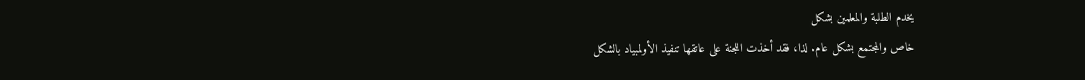يخدم الطلبة والمعلمين بشكل
خاص والمجتمع بشكل عام. لذا، فقد أخذت اللجنة على عاتقها تنفيذ الأولمبياد بالشكل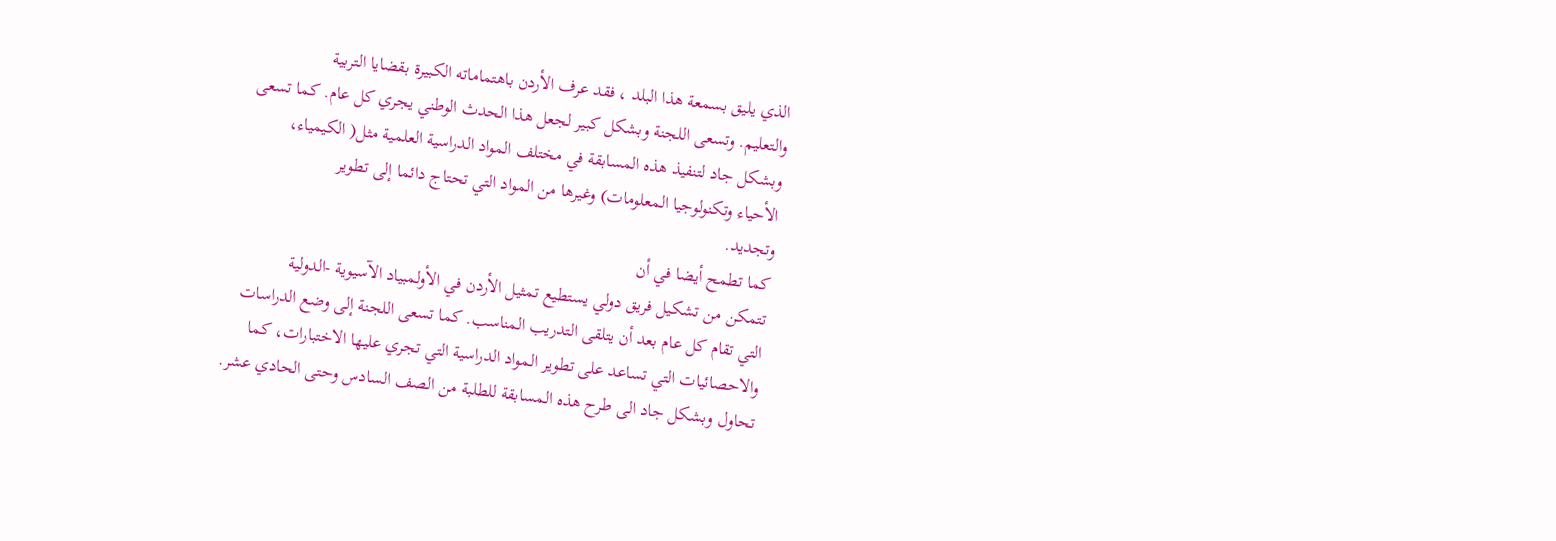الذي يليق بسمعة هذا البلد ، فقد عرف الأردن باهتماماته الكبيرة بقضايا التربية
والتعليم. وتسعى اللجنة وبشكل كبير لجعل هذا الحدث الوطني يجري كل عام. كما تسعى
وبشكل جاد لتنفيذ هذه المسابقة في مختلف المواد الدراسية العلمية مثل( الكيمياء،
الأحياء وتكنولوجيا المعلومات) وغيرها من المواد التي تحتاج دائما إلى تطوير
وتجديد.
كما تطمح أيضا في أن
تتمكن من تشكيل فريق دولي يستطيع تمثيل الأردن في الأولمبياد الآسيوية -الدولية
التي تقام كل عام بعد أن يتلقى التدريب المناسب. كما تسعى اللجنة إلى وضع الدراسات
والاحصائيات التي تساعد على تطوير المواد الدراسية التي تجري عليها الاختبارات، كما
تحاول وبشكل جاد الى طرح هذه المسابقة للطلبة من الصف السادس وحتى الحادي عشر.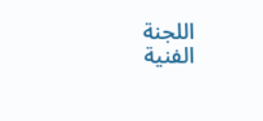اللجنة
الفنية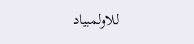للاولمبياد